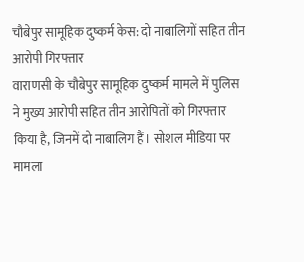चौबेपुर सामूहिक दुष्कर्म केस: दो नाबालिगों सहित तीन आरोपी गिरफ्तार
वाराणसी के चौबेपुर सामूहिक दुष्कर्म मामले में पुलिस ने मुख्य आरोपी सहित तीन आरोपितों को गिरफ्तार किया है, जिनमें दो नाबालिग हैं। सोशल मीडिया पर मामला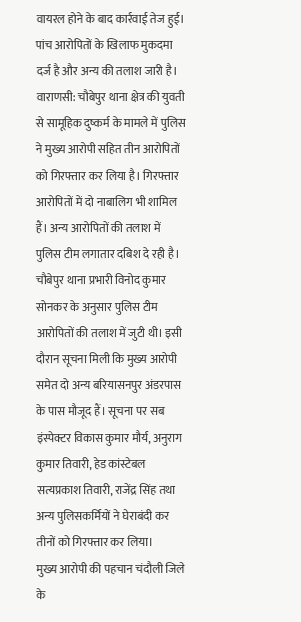वायरल होने के बाद कार्रवाई तेज हुई। पांच आरोपितों के खिलाफ मुकदमा दर्ज है और अन्य की तलाश जारी है।
वाराणसी: चौबेपुर थाना क्षेत्र की युवती से सामूहिक दुष्कर्म के मामले में पुलिस ने मुख्य आरोपी सहित तीन आरोपितों को गिरफ्तार कर लिया है। गिरफ्तार आरोपितों में दो नाबालिग भी शामिल हैं। अन्य आरोपितों की तलाश में पुलिस टीम लगातार दबिश दे रही है।
चौबेपुर थाना प्रभारी विनोद कुमार सोनकर के अनुसार पुलिस टीम आरोपितों की तलाश में जुटी थी। इसी दौरान सूचना मिली कि मुख्य आरोपी समेत दो अन्य बरियासनपुर अंडरपास के पास मौजूद हैं। सूचना पर सब इंस्पेक्टर विकास कुमार मौर्य, अनुराग कुमार तिवारी, हेड कांस्टेबल सत्यप्रकाश तिवारी, राजेंद्र सिंह तथा अन्य पुलिसकर्मियों ने घेराबंदी कर तीनों को गिरफ्तार कर लिया।
मुख्य आरोपी की पहचान चंदौली जिले के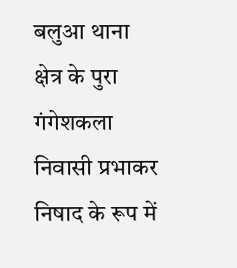बलुआ थाना क्षेत्र के पुरा गंगेशकला निवासी प्रभाकर निषाद के रूप में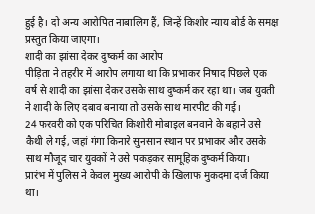हुई है। दो अन्य आरोपित नाबालिग हैं, जिन्हें किशोर न्याय बोर्ड के समक्ष प्रस्तुत किया जाएगा।
शादी का झांसा देकर दुष्कर्म का आरोप
पीड़िता ने तहरीर में आरोप लगाया था कि प्रभाकर निषाद पिछले एक वर्ष से शादी का झांसा देकर उसके साथ दुष्कर्म कर रहा था। जब युवती ने शादी के लिए दबाव बनाया तो उसके साथ मारपीट की गई।
24 फरवरी को एक परिचित किशोरी मोबाइल बनवाने के बहाने उसे कैथी ले गई, जहां गंगा किनारे सुनसान स्थान पर प्रभाकर और उसके साथ मौजूद चार युवकों ने उसे पकड़कर सामूहिक दुष्कर्म किया।
प्रारंभ में पुलिस ने केवल मुख्य आरोपी के खिलाफ मुकदमा दर्ज किया था।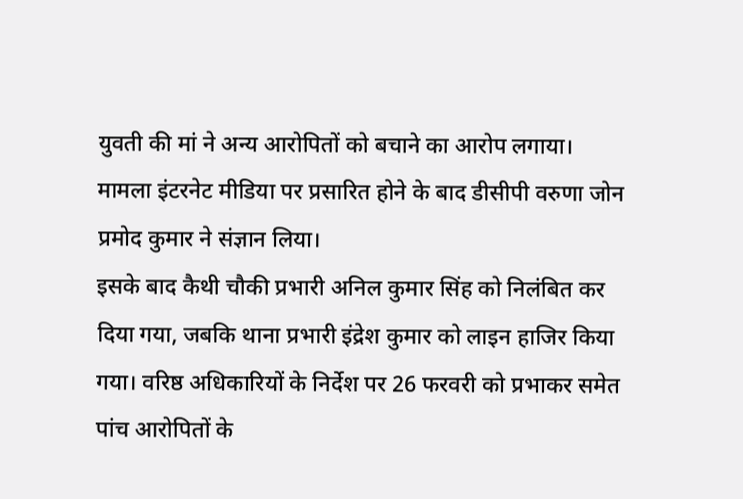युवती की मां ने अन्य आरोपितों को बचाने का आरोप लगाया। मामला इंटरनेट मीडिया पर प्रसारित होने के बाद डीसीपी वरुणा जोन प्रमोद कुमार ने संज्ञान लिया।
इसके बाद कैथी चौकी प्रभारी अनिल कुमार सिंह को निलंबित कर दिया गया, जबकि थाना प्रभारी इंद्रेश कुमार को लाइन हाजिर किया गया। वरिष्ठ अधिकारियों के निर्देश पर 26 फरवरी को प्रभाकर समेत पांच आरोपितों के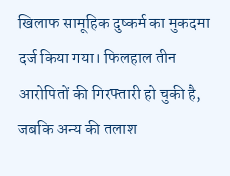खिलाफ सामूहिक दुष्कर्म का मुकदमा दर्ज किया गया। फिलहाल तीन आरोपितों की गिरफ्तारी हो चुकी है, जबकि अन्य की तलाश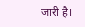जारी है।